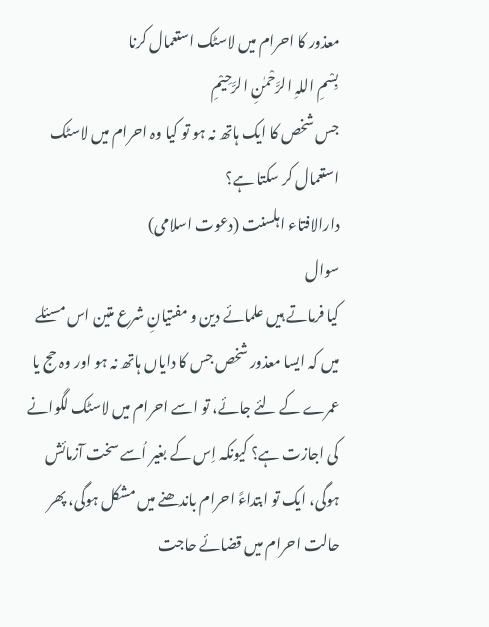معذور کا احرام میں لاسٹک استعمال کرنا
بِسْمِ اللہِ الرَّحْمٰنِ الرَّحِيْمِ
جس شخص کا ایک ہاتھ نہ ہو تو کیا وہ احرام میں لاسٹک استعمال کر سکتا ہے؟
دارالافتاء اہلسنت (دعوت اسلامی)
سوال
کیا فرماتے ہیں علمائے دین و مفتیانِ شرع متین اس مسئلے میں کہ ایسا معذور شخص جس کا دایاں ہاتھ نہ ہو اور وہ حج یا عمرے کے لئے جائے، تو اسے احرام میں لاسٹک لگوانے کی اجازت ہے؟ کیونکہ اِس کے بغیر اُسے سخت آزمائش ہوگی، ایک تو ابتداءً احرام باندھنے میں مشکل ہوگی، پھر حالت احرام میں قضائے حاجت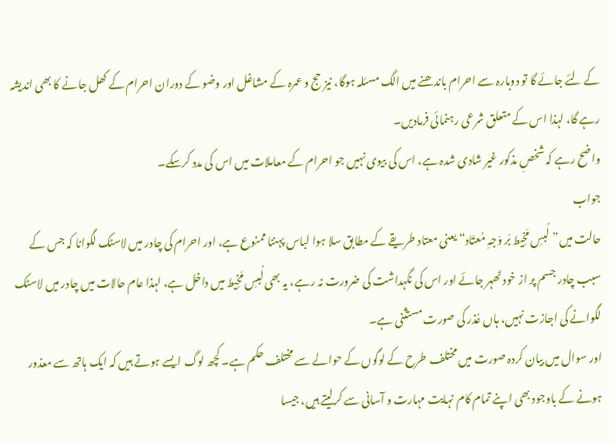کے لئے جائے گا تو دوبارہ سے احرام باندھنے میں الگ مسئلہ ہوگا، نیز حج و عمرہ کے مشاغل اور وضو کے دوران احرام کے کھل جانے کا بھی اندیشہ رہے گا، لہذا اس کے متعلق شرعی رہنمائی فرمادیں۔
واضح رہے کہ شخصِ مذکور غیر شادی شدہ ہے، اس کی بیوی نہیں جو احرام کے معاملات میں اس کی مدد کرسکے۔
جواب
حالت میں”لُبسِ مَخِیط بَر وَجہِ مُعتَاد“یعنی معتاد طریقے کے مطابق سلا ہوا لباس پہننا ممنوع ہے، اور احرام کی چادر میں لاسٹک لگوانا کہ جس کے سبب چادر جسم پر از خود ٹھہر جائے اور اس کی نگہداشت کی ضرورت نہ رہے، یہ بھی لُبسِ مَخِیط میں داخل ہے، لہذا عام حالات میں چادر میں لاسٹک لگوانے کی اجازت نہیں، ہاں عُذر کی صورت مستثنی ہے۔
اور سوال میں بیان کردہ صورت میں مختلف طرح کے لوگوں کے حوالے سے مختلف حکم ہے۔ کچھ لوگ ایسے ہوتے ہیں کہ ایک ہاتھ سے معذور ہونے کے باوجود بھی اپنے تمام کام نہایت مہارت و آسانی سے کرلیتے ہیں، جیسا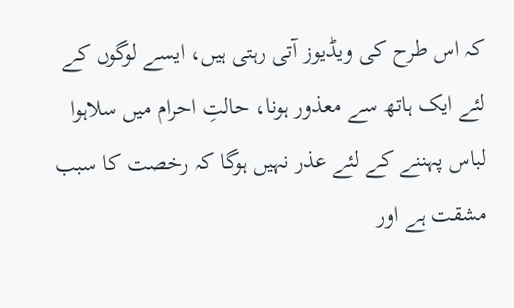کہ اس طرح کی ویڈیوز آتی رہتی ہیں، ایسے لوگوں کے لئے ایک ہاتھ سے معذور ہونا، حالتِ احرام میں سلاہوا لباس پہننے کے لئے عذر نہیں ہوگا کہ رخصت کا سبب مشقت ہے اور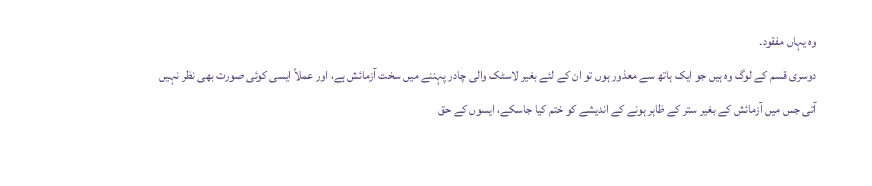وہ یہاں مفقود۔
دوسری قسم کے لوگ وہ ہیں جو ایک ہاتھ سے معذور ہوں تو ان کے لئے بغیر لاسٹک والی چادر پہننے میں سخت آزمائش ہے، اور عملاً ایسی کوئی صورت بھی نظر نہیں آتی جس میں آزمائش کے بغیر ستر کے ظاہر ہونے کے اندیشے کو ختم کیا جاسکے، ایسوں کے حق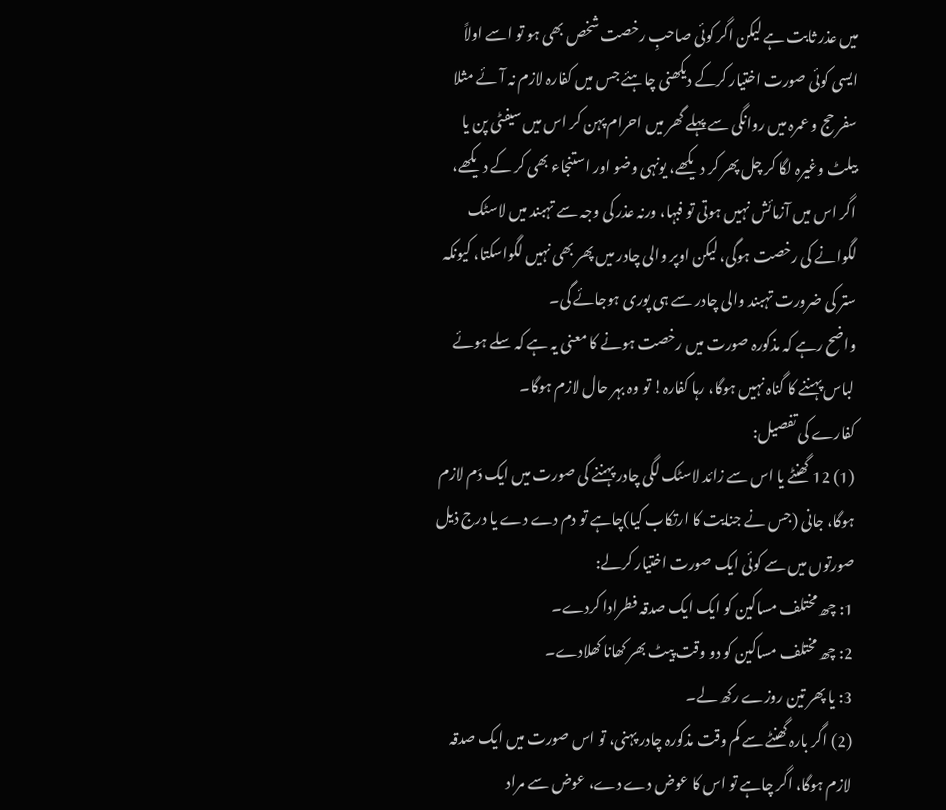میں عذر ثابت ہے لیکن اگر کوئی صاحبِ رخصت شخص بھی ہو تو اسے اولاً ایسی کوئی صورت اختیار کرکے دیکھنی چاہئے جس میں کفارہ لازم نہ آئے مثلا سفر حج و عمرہ میں روانگی سے پہلے گھر میں احرام پہن کر اس میں سیفٹی پن یا بیلٹ وغیرہ لگا کر چل پھر کر دیکھے، یونہی وضو اور استنجاء بھی کر کے دیکھے، اگر اس میں آزمائش نہیں ہوتی تو فبہا، ورنہ عذر کی وجہ سے تہبند میں لاسٹک لگوانے کی رخصت ہوگی، لیکن اوپر والی چادر میں پھر بھی نہیں لگواسکتا، کیونکہ ستر کی ضرورت تہبند والی چادر سے ہی پوری ہوجائے گی۔
واضح رہے کہ مذکورہ صورت میں رخصت ہونے کا معنی یہ ہے کہ سلے ہوئے لباس پہننے کا گناہ نہیں ہوگا، رہا کفارہ! تو وہ بہر حال لازم ہوگا۔
کفارے کی تفصیل:
(1) 12 گھنٹے یا اس سے زائد لاسٹک لگی چادر پہننے کی صورت میں ایک دَم لازم ہوگا، جانی (جس نے جنایت کا ارتکاب کیا)چاہے تو دم دے دے یا درج ذیل صورتوں میں سے کوئی ایک صورت اختیار کرلے:
1: چھ مختلف مساکین کو ایک ایک صدقہ فطرادا کردے۔
2: چھ مختلف مساکین کو دو وقت پیٹ بھر کھانا کھلادے۔
3: یا پھر تین روزے رکھ لے۔
(2) اگر بارہ گھنٹے سے کم وقت مذکورہ چادر پہنی، تو اس صورت میں ایک صدقہ لازم ہوگا، اگر چاہے تو اس کا عوض دے دے، عوض سے مراد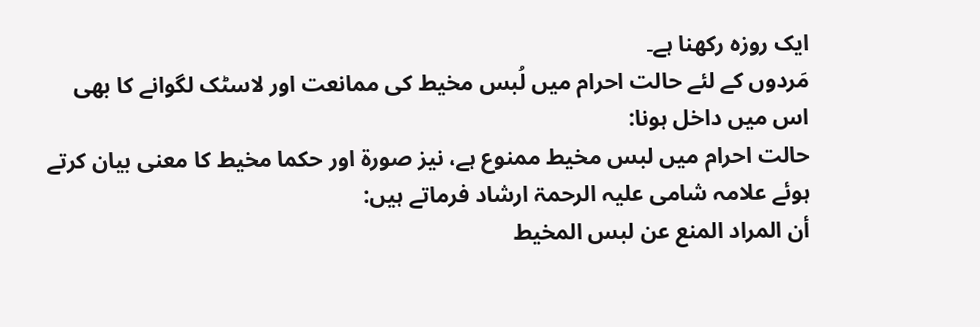ایک روزہ رکھنا ہے۔
مَردوں کے لئے حالت احرام میں لُبس مخیط کی ممانعت اور لاسٹک لگوانے کا بھی اس میں داخل ہونا:
حالت احرام میں لبس مخیط ممنوع ہے، نیز صورۃ اور حکما مخیط کا معنی بیان کرتے ہوئے علامہ شامی علیہ الرحمۃ ارشاد فرماتے ہیں:
أن المراد المنع عن لبس المخيط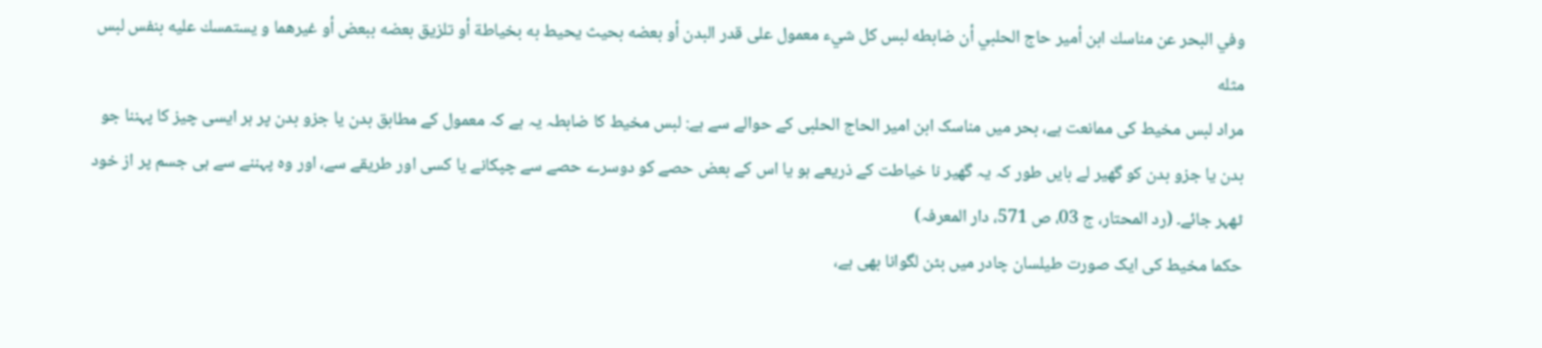وفي البحر عن مناسك ابن أمير حاج الحلبي أن ضابطه لبس كل شيء معمول على قدر البدن أو بعضه بحيث يحيط به بخياطة أو تلزيق بعضه ببعض أو غيرهما و يستمسك عليه بنفس لبس مثله
مراد لبس مخیط کی ممانعت ہے، بحر میں مناسک ابن امیر الحاج الحلبی کے حوالے سے ہے: لبس مخیط کا ضابطہ یہ ہے کہ معمول کے مطابق بدن یا جزو بدن پر ہر ایسی چیز کا پہننا جو بدن یا جزو بدن کو گھیر لے بایں طور کہ یہ گھیر نا خیاطت کے ذریعے ہو یا اس کے بعض حصے کو دوسرے حصے سے چپکانے یا کسی اور طریقے سے، اور وہ پہننے سے ہی جسم پر از خود ٹھہر جائے۔ (رد المحتار، ج 03، ص 571، دار المعرفہ)
حکما مخیط کی ایک صورت طیلسان چادر میں بٹن لگوانا بھی ہے،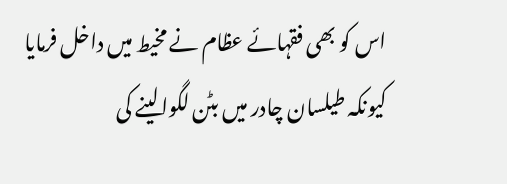اس کو بھی فقہائے عظام نے مخیط میں داخل فرمایا کیونکہ طیلسان چادر میں بٹن لگوالینے کی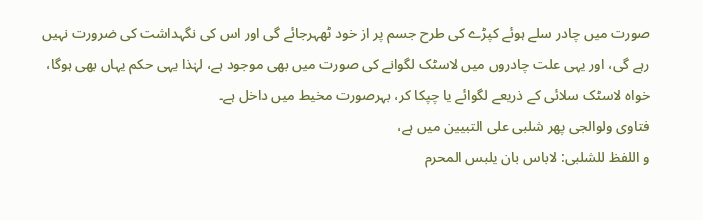صورت میں چادر سلے ہوئے کپڑے کی طرح جسم پر از خود ٹھہرجائے گی اور اس کی نگہداشت کی ضرورت نہیں رہے گی، اور یہی علت چادروں میں لاسٹک لگوانے کی صورت میں بھی موجود ہے، لہٰذا یہی حکم یہاں بھی ہوگا، خواہ لاسٹک سلائی کے ذریعے لگوائے یا چپکا کر، بہرصورت مخیط میں داخل ہے۔
فتاوی ولوالجی پھر شلبی علی التبیین میں ہے،
و اللفظ للشلبی: لاباس بان یلبس المحرم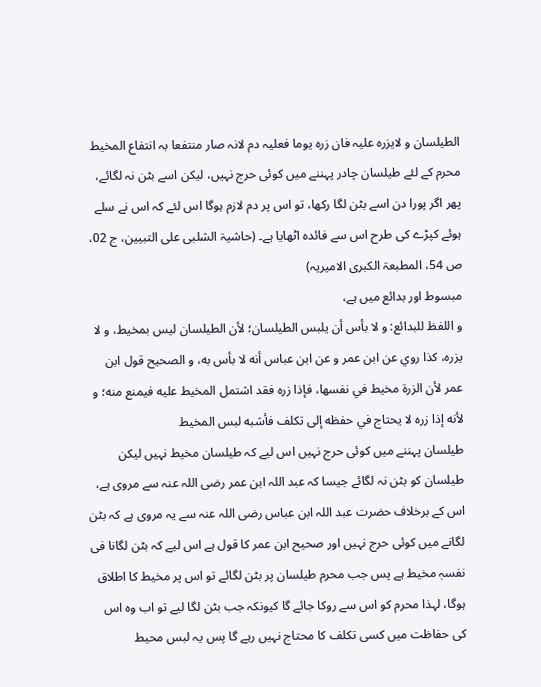الطیلسان و لایزرہ علیہ فان زرہ یوما فعلیہ دم لانہ صار منتفعا بہ انتفاع المخیط
محرم کے لئے طیلسان چادر پہننے میں کوئی حرج نہیں، لیکن اسے بٹن نہ لگائے، پھر اگر پورا دن اسے بٹن لگا رکھا، تو اس پر دم لازم ہوگا اس لئے کہ اس نے سلے ہوئے کپڑے کی طرح اس سے فائدہ اٹھایا ہے۔ (حاشیۃ الشلبی علی التبیین، ج 02، ص 54، المطبعۃ الکبری الامیریہ)
مبسوط اور بدائع میں ہے،
و اللفظ للبدائع: و لا بأس أن يلبس الطيلسان؛ لأن الطيلسان ليس بمخيط، و لا يزره، كذا روي عن ابن عمر و عن ابن عباس أنه لا بأس به، و الصحيح قول ابن عمر لأن الزرة مخيط في نفسها، فإذا زره فقد اشتمل المخيط عليه فيمنع منه؛ و لأنه إذا زره لا يحتاج في حفظه إلى تكلف فأشبه لبس المخيط
طیلسان پہننے میں کوئی حرج نہیں اس لیے کہ طیلسان مخیط نہیں لیکن طیلسان کو بٹن نہ لگائے جیسا کہ عبد اللہ ابن عمر رضی اللہ عنہ سے مروی ہے، اس کے برخلاف حضرت عبد اللہ ابن عباس رضی اللہ عنہ سے یہ مروی ہے کہ بٹن لگانے میں کوئی حرج نہیں اور صحیح ابن عمر کا قول ہے اس لیے کہ بٹن لگانا فی نفسہٖ مخیط ہے پس جب محرم طیلسان پر بٹن لگائے تو اس پر مخیط کا اطلاق ہوگا، لہذا محرم کو اس سے روکا جائے گا کیونکہ جب بٹن لگا لیے تو اب وہ اس کی حفاظت میں کسی تکلف کا محتاج نہیں رہے گا پس یہ لبس محیط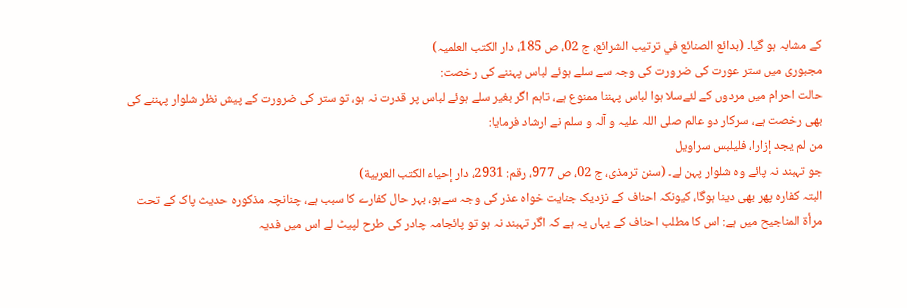کے مشابہ ہو گیا۔ (بدائع الصنائع في ترتيب الشرائع، ج 02، ص 185، دار الكتب العلميہ)
مجبوری میں ستر عورت کی ضرورت کی وجہ سے سلے ہوئے لباس پہننے کی رخصت:
حالت احرام میں مردوں کے لئےسلا ہوا لباس پہننا ممنوع ہے، تاہم اگر بغیر سلے ہوئے لباس پر قدرت نہ ہو، تو ستر کی ضرورت کے پیش نظر شلوار پہننے کی بھی رخصت ہے، سرکار دو عالم صلی اللہ علیہ و آلہ و سلم نے ارشاد فرمایا:
من لم يجد إزارا، فليلبس سراويل
جو تہبند نہ پائے وہ شلوار پہن لے۔ (سنن ترمذی، ج 02، ص 977، رقم: 2931، دار إحياء الكتب العربية)
البتہ کفارہ پھر بھی دینا ہوگا، کیونکہ احناف کے نزدیک جنایت خواہ عذر کی وجہ سےہو، بہر حال کفارے کا سبب ہے، چنانچہ مذکورہ حدیث پاک کے تحت مرأۃ المناجیح میں ہے: اس کا مطلب احناف کے یہاں یہ ہے کہ اگر تہبند نہ ہو تو پائجامہ چادر کی طرح لپیٹ لے اس میں فدیہ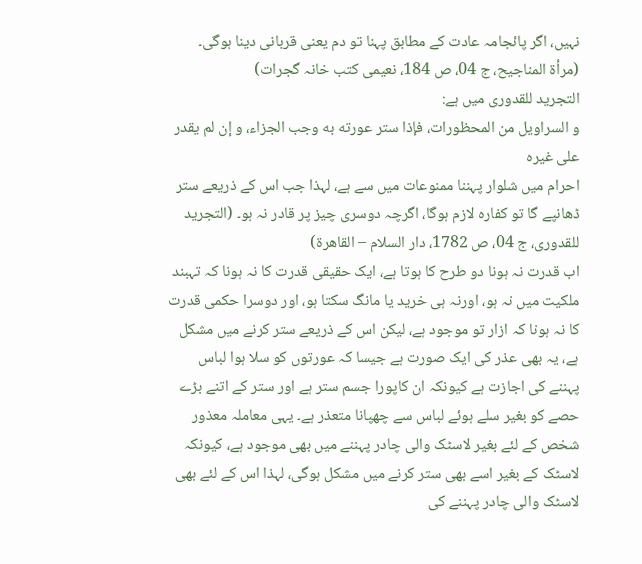نہیں، اگر پائجامہ عادت کے مطابق پہنا تو دم یعنی قربانی دینا ہوگی۔ (مرأۃ المناجیح، ج 04، ص 184، نعیمی کتب خانہ گجرات)
التجريد للقدوری میں ہے:
و السراويل من المحظورات، فإذا ستر عورته به وجب الجزاء، و إن لم يقدر على غيره
احرام میں شلوار پہننا ممنوعات میں سے ہے، لہذا جب اس کے ذریعے ستر ڈھانپے گا تو کفارہ لازم ہوگا، اگرچہ دوسری چیز پر قادر نہ ہو۔ (التجرید للقدوری، ج 04، ص 1782، دار السلام – القاهرة)
اب قدرت نہ ہونا دو طرح کا ہوتا ہے، ایک حقیقی قدرت کا نہ ہونا کہ تہبند ملکیت میں نہ ہو، اورنہ ہی خرید یا مانگ سکتا ہو، اور دوسرا حکمی قدرت کا نہ ہونا کہ ازار تو موجود ہے، لیکن اس کے ذریعے ستر کرنے میں مشکل ہے، یہ بھی عذر کی ایک صورت ہے جیسا کہ عورتوں کو سلا ہوا لباس پہننے کی اجازت ہے کیونکہ ان کاپورا جسم ستر ہے اور ستر کے اتنے بڑے حصے کو بغیر سلے ہوئے لباس سے چھپانا متعذر ہے۔ یہی معاملہ معذور شخص کے لئے بغیر لاسٹک والی چادر پہننے میں بھی موجود ہے، کیونکہ لاسٹک کے بغیر اسے بھی ستر کرنے میں مشکل ہوگی، لہذا اس کے لئے بھی لاسٹک والی چادر پہننے کی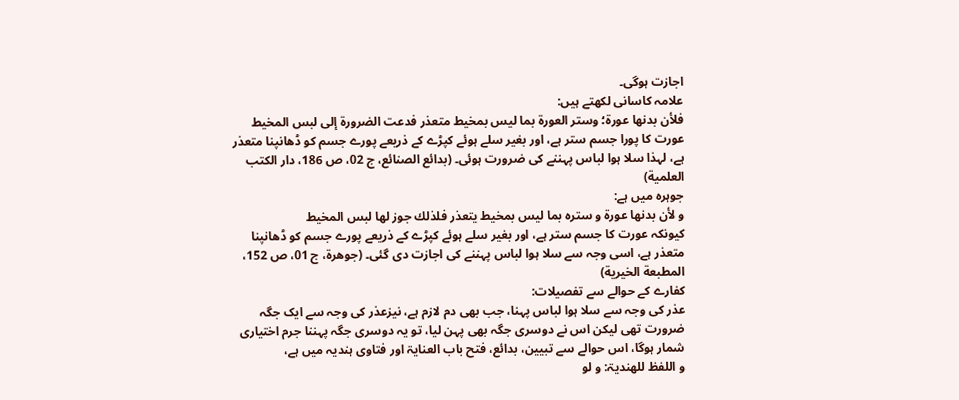اجازت ہوگی۔
علامہ کاسانی لکھتے ہیں:
فلأن بدنها عورة؛ وستر العورة بما ليس بمخيط متعذر فدعت الضرورة إلى لبس المخيط
عورت کا پورا جسم ستر ہے، اور بغیر سلے ہوئے کپڑے کے ذریعے پورے جسم کو ڈھانپنا متعذر ہے، لہذا سلا ہوا لباس پہننے کی ضرورت ہوئی۔ (بدائع الصنائع، ج 02، ص 186، دار الكتب العلمية)
جوہرہ میں ہے:
و لأن بدنها عورة و ستره بما ليس بمخيط يتعذر فلذلك جوز لها لبس المخيط
کیونکہ عورت کا جسم ستر ہے، اور بغیر سلے ہوئے کپڑے کے ذریعے پورے جسم کو ڈھانپنا متعذر ہے، اسی وجہ سے سلا ہوا لباس پہننے کی اجازت دی گئی۔ (جوھرۃ، ج 01، ص 152، المطبعة الخيرية)
کفارے کے حوالے سے تفصیلات:
عذر کی وجہ سے سلا ہوا لباس پہنا، جب بھی دم لازم ہے، نیزعذر کی وجہ سے ایک جگہ ضرورت تھی لیکن اس نے دوسری جگہ بھی پہن لیا، تو یہ دوسری جگہ پہننا جرم اختیاری شمار ہوگا، اس حوالے سے تبيين، بدائع، فتح باب العنایۃ اور فتاوی ہندیہ میں ہے،
و اللفظ للھندیۃ: و لو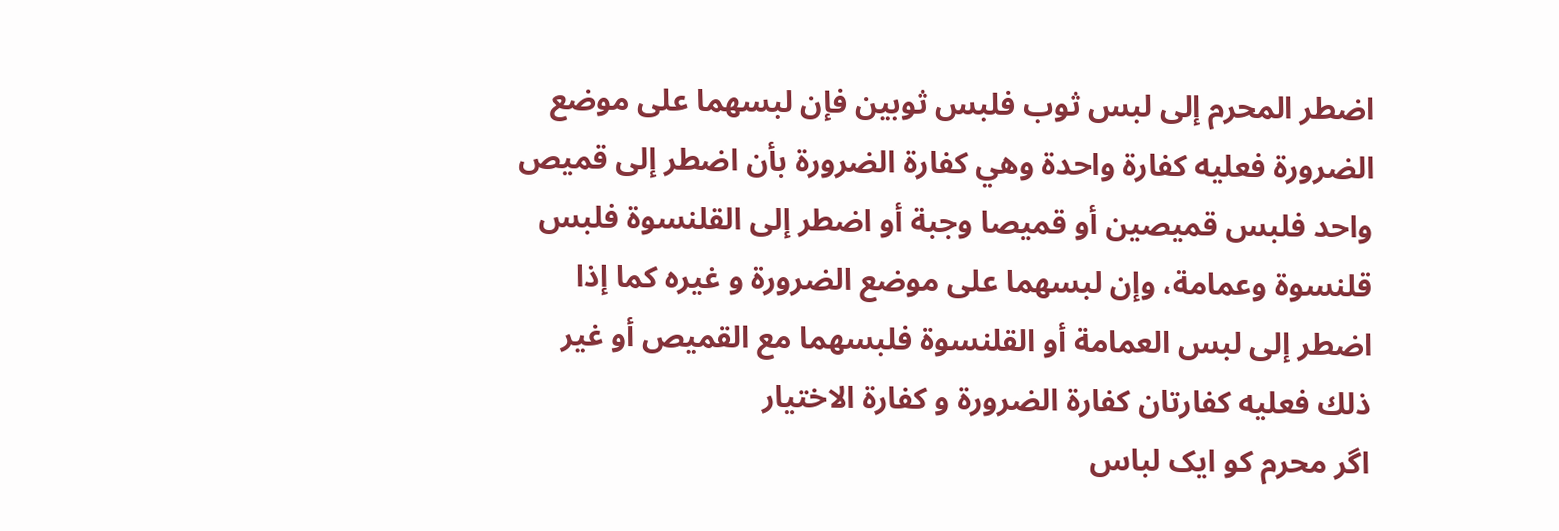اضطر المحرم إلى لبس ثوب فلبس ثوبين فإن لبسهما على موضع الضرورة فعليه كفارة واحدة وهي كفارة الضرورة بأن اضطر إلى قميص واحد فلبس قميصين أو قميصا وجبة أو اضطر إلى القلنسوة فلبس قلنسوة وعمامة، وإن لبسهما على موضع الضرورة و غيره كما إذا اضطر إلى لبس العمامة أو القلنسوة فلبسهما مع القميص أو غير ذلك فعليه كفارتان كفارة الضرورة و كفارة الاختيار
اگر محرم کو ایک لباس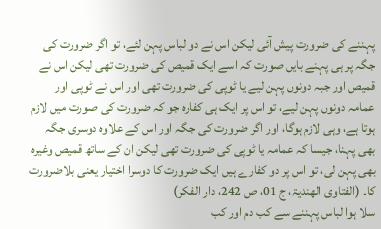پہننے کی ضرورت پیش آئی لیکن اس نے دو لباس پہن لئے، تو اگر ضرورت کی جگہ پر ہی پہنے بایں صورت کہ اسے ایک قمیص کی ضرورت تھی لیکن اس نے قمیص اور جبہ دونوں پہن لیے یا ٹوپی کی ضرورت تھی اور اس نے ٹوپی اور عمامہ دونوں پہن لیے، تو اس پر ایک ہی کفارہ جو کہ ضرورت کی صورت میں لازم ہوتا ہے، وہی لازم ہوگا، اور اگر ضرورت کی جگہ اور اس کے علاوہ دوسری جگہ بھی پہنا، جیسا کہ عمامہ یا ٹوپی کی ضرورت تھی لیکن ان کے ساتھ قمیص وغیرہ بھی پہن لی، تو اس پر دو کفارے ہیں ایک ضرورت کا دوسرا اختیار یعنی بلاضرورت کا۔ (الفتاوی الھندیۃ، ج 01، ص 242، دار الفکر)
سلا ہوا لباس پہننے سے کب دم اور کب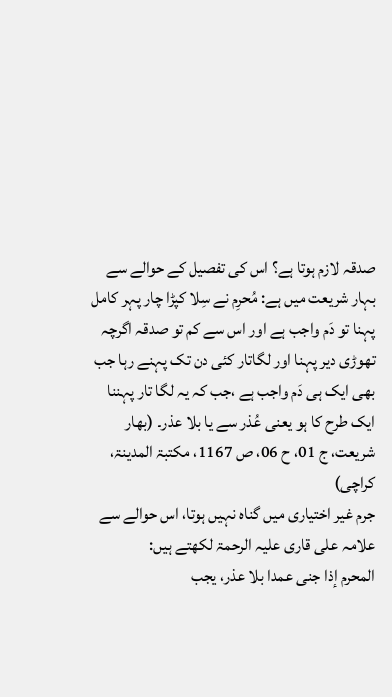صدقہ لازم ہوتا ہے؟ اس کی تفصیل کے حوالے سے بہار شریعت میں ہے: مُحرِم نے سِلا کپڑا چار پہر کامل پہنا تو دَم واجب ہے اور اس سے کم تو صدقہ اگرچہ تھوڑی دیر پہنا اور لگاتار کئی دن تک پہنے رہا جب بھی ایک ہی دَم واجب ہے ،جب کہ یہ لگا تار پہننا ایک طرح کا ہو یعنی عُذر سے یا بلا عذر۔ (بھار شریعت، ج 01، ح 06، ص 1167، مکتبۃ المدینۃ، کراچی)
جرم غیر اختیاری میں گناہ نہیں ہوتا، اس حوالے سے علامہ علی قاری علیہ الرحمۃ لکھتے ہیں:
المحرم إذا جنى عمدا بلا عذر، يجب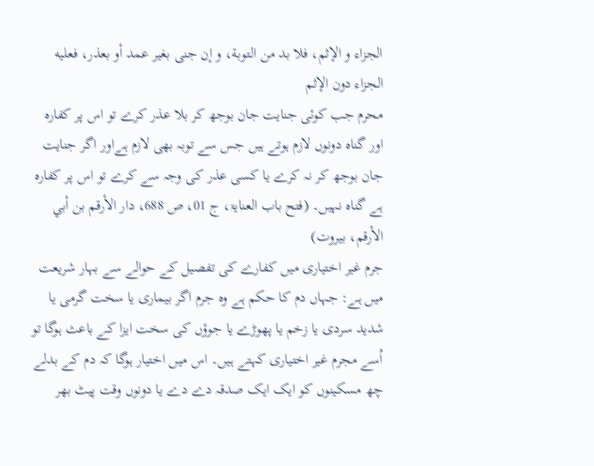الجزاء و الإثم، فلا بد من التوبة، و إن جنى بغير عمد أو بعذر، فعليه الجزاء دون الإثم
محرم جب کوئی جنایت جان بوجھ کر بلا عذر کرے تو اس پر کفارہ اور گناہ دونوں لازم ہوتے ہیں جس سے توبہ بھی لازم ہےاور اگر جنایت جان بوجھ کر نہ کرے یا کسی عذر کی وجہ سے کرے تو اس پر کفارہ ہے گناہ نہیں۔ (فتح باب العنایۃ، ج 01، ص 688، دار الأرقم بن أبي الأرقم، بيروت)
جرم غیر اختیاری میں کفارے کی تفصیل کے حوالے سے بہار شریعت میں ہے: جہاں دم کا حکم ہے وہ جرم اگر بیماری یا سخت گرمی یا شدید سردی یا زخم یا پھوڑے یا جوؤں کی سخت ایزا کے باعث ہوگا تو اُسے مجرم غیر اختیاری کہتے ہیں۔ اس میں اختیار ہوگا کہ دم کے بدلے چھ مسکینوں کو ایک ایک صدقہ دے دے یا دونوں وقت پیٹ بھر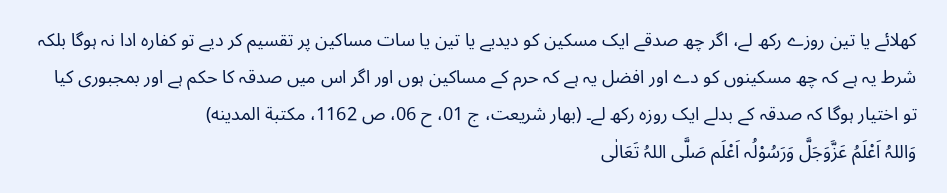کھلائے یا تین روزے رکھ لے، اگر چھ صدقے ایک مسکین کو دیدیے یا تین یا سات مساکین پر تقسیم کر دیے تو کفارہ ادا نہ ہوگا بلکہ شرط یہ ہے کہ چھ مسکینوں کو دے اور افضل یہ ہے کہ حرم کے مساکین ہوں اور اگر اس میں صدقہ کا حکم ہے اور بمجبوری کیا تو اختیار ہوگا کہ صدقہ کے بدلے ایک روزہ رکھ لے۔ (بھار شریعت، ج 01، ح 06، ص 1162، مكتبة المدينه)
وَاللہُ اَعْلَمُ عَزَّوَجَلَّ وَرَسُوْلُہ اَعْلَم صَلَّی اللہُ تَعَالٰی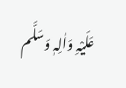عَلَیْہِ وَاٰلِہٖ وَسَلَّم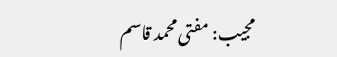مجیب: مفتی محمد قاسم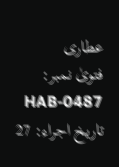عطاری
فتویٰ نمبر: HAB-0487
تاریخ اجراء: 27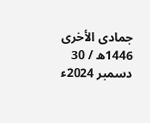جمادی الأخری 1446ھ / 30 دسمبر 2024ء